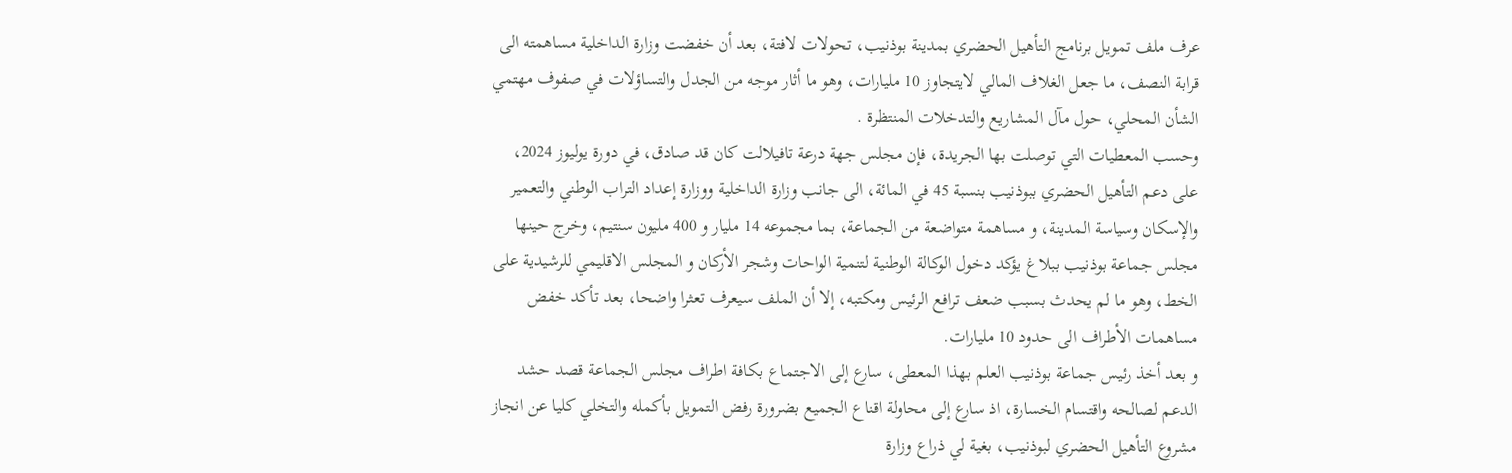عرف ملف تمويل برنامج التأهيل الحضري بمدينة بوذنيب، تحولات لافتة، بعد أن خفضت وزارة الداخلية مساهمته الى قرابة النصف، ما جعل الغلاف المالي لايتجاوز 10 مليارات، وهو ما أثار موجه من الجدل والتساؤلات في صفوف مهتمي الشأن المحلي، حول مآل المشاريع والتدخلات المنتظرة .
وحسب المعطيات التي توصلت بها الجريدة، فإن مجلس جهة درعة تافيلالت كان قد صادق، في دورة يوليوز 2024، على دعم التأهيل الحضري ببوذنيب بنسبة 45 في المائة، الى جانب وزارة الداخلية ووزارة إعداد التراب الوطني والتعمير والإسكان وسياسة المدينة، و مساهمة متواضعة من الجماعة، بما مجموعه 14 مليار و 400 مليون سنتيم، وخرج حينها مجلس جماعة بوذنيب ببلاغ يؤكد دخول الوكالة الوطنية لتنمية الواحات وشجر الأركان و المجلس الاقليمي للرشيدية على الخط، وهو ما لم يحدث بسبب ضعف ترافع الرئيس ومكتبه، إلا أن الملف سيعرف تعثرا واضحا، بعد تأكد خفض مساهمات الأطراف الى حدود 10 مليارات.
و بعد أخذ رئيس جماعة بوذنيب العلم بهذا المعطى، سارع إلى الاجتماع بكافة اطراف مجلس الجماعة قصد حشد الدعم لصالحه واقتسام الخسارة، اذ سارع إلى محاولة اقناع الجميع بضرورة رفض التمويل بأكمله والتخلي كليا عن انجاز مشروع التأهيل الحضري لبوذنيب، بغية لي ذراع وزارة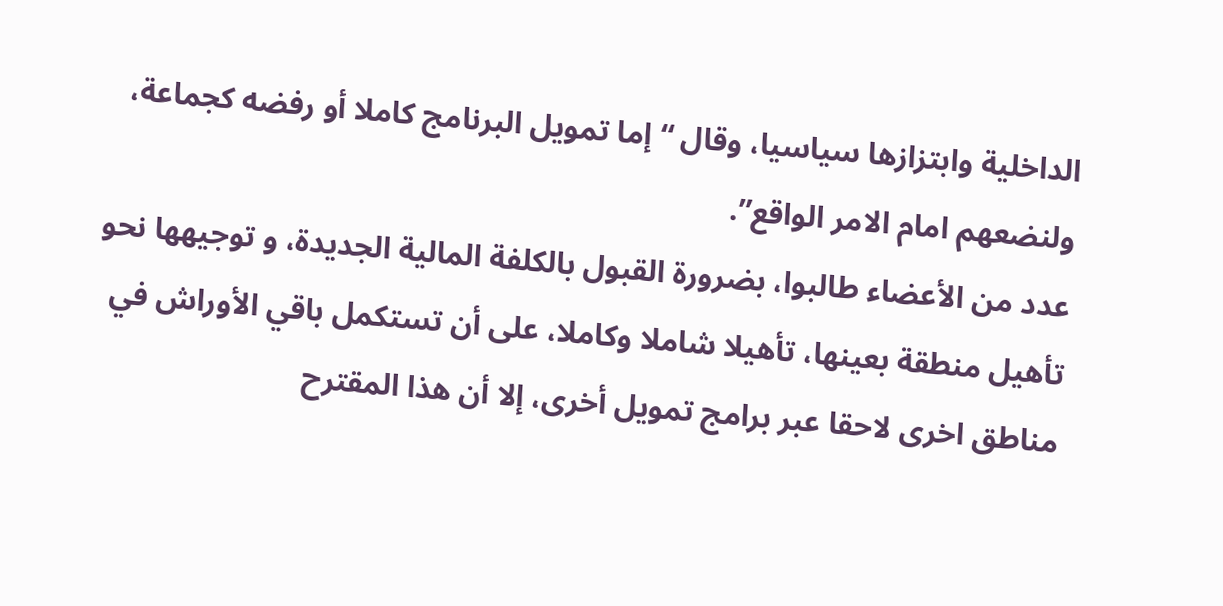الداخلية وابتزازها سياسيا، وقال “إما تمويل البرنامج كاملا أو رفضه كجماعة، ولنضعهم امام الامر الواقع”.
عدد من الأعضاء طالبوا، بضرورة القبول بالكلفة المالية الجديدة، و توجيهها نحو تأهيل منطقة بعينها، تأهيلا شاملا وكاملا، على أن تستكمل باقي الأوراش في مناطق اخرى لاحقا عبر برامج تمويل أخرى، إلا أن هذا المقترح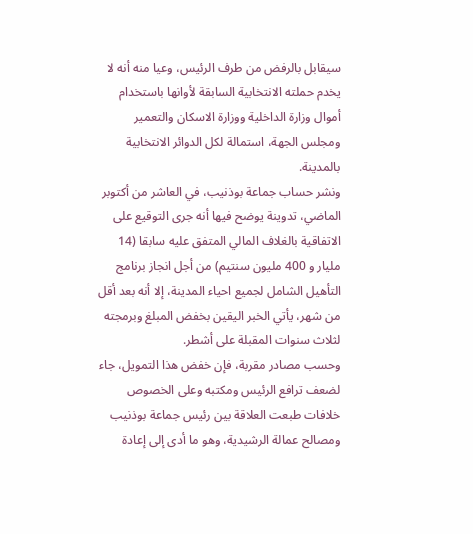سيقابل بالرفض من طرف الرئيس، وعيا منه أنه لا يخدم حملته الانتخابية السابقة لأوانها باستخدام أموال وزارة الداخلية ووزارة الاسكان والتعمير ومجلس الجهة، استمالة لكل الدوائر الانتخابية بالمدينة.
ونشر حساب جماعة بوذنيب، في العاشر من أكتوبر الماضي، تدوينة يوضح فيها أنه جرى التوقيع على الاتفاقية بالغلاف المالي المتفق عليه سابقا (14 مليار و 400 مليون سنتيم) من أجل انجاز برنامج التأهيل الشامل لجميع احياء المدينة، إلا أنه بعد أقل من شهر، يأتي الخبر اليقين بخفض المبلغ وبرمجته لثلاث سنوات المقبلة على أشطر.
وحسب مصادر مقربة، فإن خفض هذا التمويل، جاء لضعف ترافع الرئيس ومكتبه وعلى الخصوص خلافات طبعت العلاقة بين رئيس جماعة بوذنيب ومصالح عمالة الرشيدية، وهو ما أدى إلى إعادة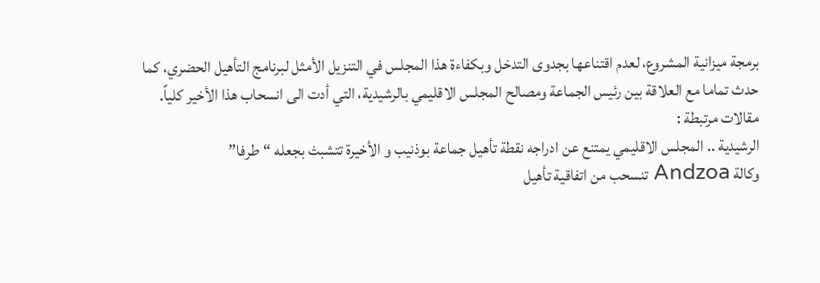برمجة ميزانية المشروع، لعدم اقتناعها بجدوى التدخل وبكفاءة هذا المجلس في التنزيل الأمثل لبرنامج التأهيل الحضري، كما حدث تماما مع العلاقة بين رئيس الجماعة ومصالح المجلس الاقليمي بالرشيدية، التي أدت الى انسحاب هذا الأخير كلياً.
مقالات مرتبطة :
الرشيدية .. المجلس الاقليمي يمتنع عن ادراجه نقطة تأهيل جماعة بوذنيب و الأخيرة تتشبث بجعله “طرفا”
وكالة Andzoa تنسحب من اتفاقية تأهيل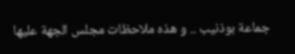جماعة بوذنيب .. و هذه ملاحظات مجلس الجهة عليها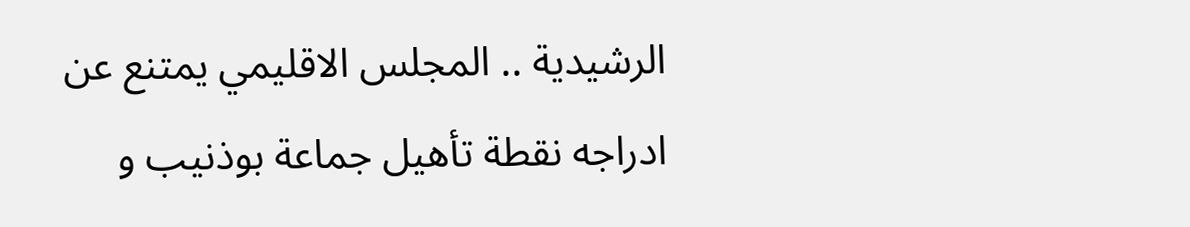الرشيدية .. المجلس الاقليمي يمتنع عن ادراجه نقطة تأهيل جماعة بوذنيب و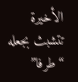الأخيرة تتشبث بجعله “طرفا”